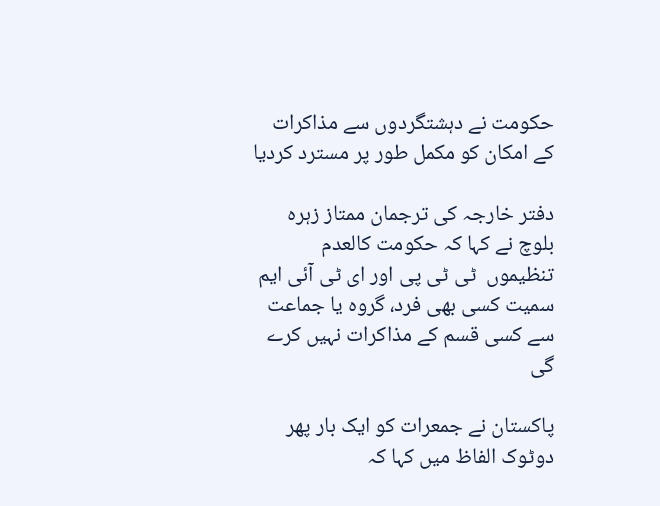حکومت نے دہشتگردوں سے مذاکرات کے امکان کو مکمل طور پر مسترد کردیا

دفتر خارجہ کی ترجمان ممتاز زہرہ بلوچ نے کہا کہ حکومت کالعدم تنظیموں  ٹی ٹی پی اور ای ٹی آئی ایم سمیت کسی بھی فرد، گروہ یا جماعت  سے کسی قسم کے مذاکرات نہیں کرے گی

پاکستان نے جمعرات کو ایک بار پھر دوٹوک الفاظ میں کہا کہ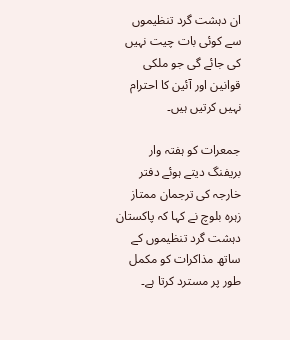ان دہشت گرد تنظیموں سے کوئی بات چیت نہیں کی جائے گی جو ملکی قوانین اور آئین کا احترام نہیں کرتیں ہیں۔

جمعرات کو ہفتہ وار بریفنگ دیتے ہوئے دفتر خارجہ کی ترجمان ممتاز زہرہ بلوچ نے کہا کہ پاکستان دہشت گرد تنظیموں کے ساتھ مذاکرات کو مکمل طور پر مسترد کرتا ہے۔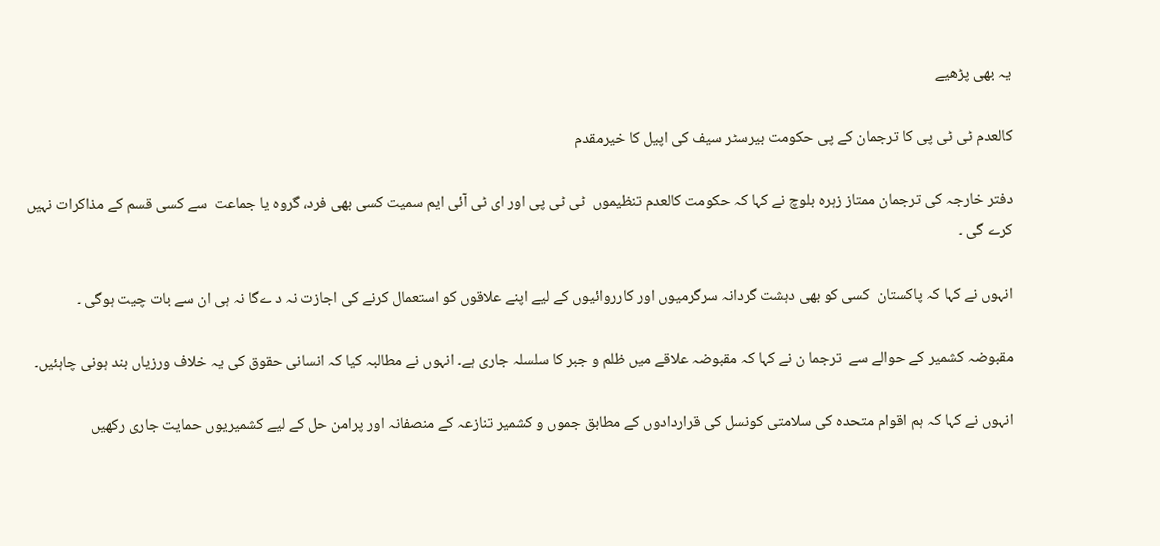یہ بھی پڑھیے

کالعدم ٹی ٹی پی کا ترجمان کے پی حکومت بیرسٹر سیف کی اپیل کا خیرمقدم

دفتر خارجہ کی ترجمان ممتاز زہرہ بلوچ نے کہا کہ حکومت کالعدم تنظیموں  ٹی ٹی پی اور ای ٹی آئی ایم سمیت کسی بھی فرد، گروہ یا جماعت  سے کسی قسم کے مذاکرات نہیں کرے گی ۔

انہوں نے کہا کہ پاکستان  کسی کو بھی دہشت گردانہ سرگرمیوں اور کارروائیوں کے لیے اپنے علاقوں کو استعمال کرنے کی اجازت نہ د ےگا نہ ہی ان سے بات چیت ہوگی ۔

مقبوضہ کشمیر کے حوالے سے  ترجما ن نے کہا کہ مقبوضہ علاقے میں ظلم و جبر کا سلسلہ جاری ہے۔ انہوں نے مطالبہ کیا کہ انسانی حقوق کی یہ خلاف ورزیاں بند ہونی چاہئیں۔

انہوں نے کہا کہ ہم اقوام متحدہ کی سلامتی کونسل کی قراردادوں کے مطابق جموں و کشمیر تنازعہ کے منصفانہ اور پرامن حل کے لیے کشمیریوں حمایت جاری رکھیں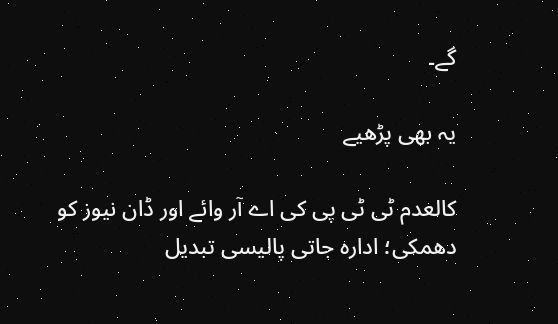گے۔

یہ بھی پڑھیے

کالعدم ٹی ٹی پی کی اے آر وائے اور ڈان نیوز کو دھمکی؛ ادارہ جاتی پالیسی تبدیل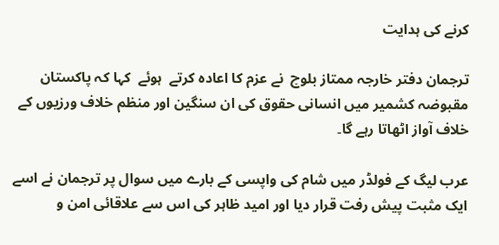کرنے کی ہدایت

ترجمان دفتر خارجہ ممتاز بلوچ  نے عزم کا اعادہ کرتے  ہوئے  کہا کہ پاکستان مقبوضہ کشمیر میں انسانی حقوق کی ان سنگین اور منظم خلاف ورزیوں کے خلاف آواز اٹھاتا رہے گا۔

عرب لیگ کے فولڈر میں شام کی واپسی کے بارے میں سوال پر ترجمان نے اسے ایک مثبت پیش رفت قرار دیا اور امید ظاہر کی اس سے علاقائی امن و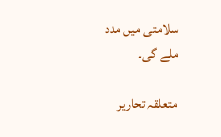سلامتی میں مدد ملے گی۔

متعلقہ تحاریر